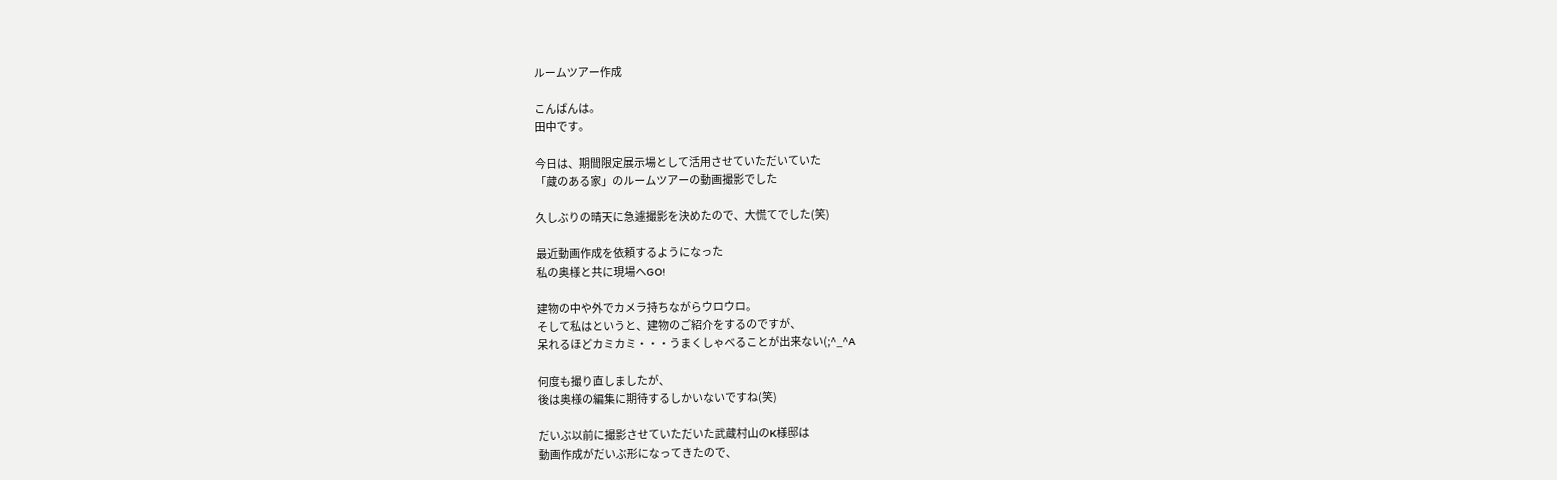ルームツアー作成

こんばんは。
田中です。

今日は、期間限定展示場として活用させていただいていた
「蔵のある家」のルームツアーの動画撮影でした

久しぶりの晴天に急遽撮影を決めたので、大慌てでした(笑)

最近動画作成を依頼するようになった
私の奥様と共に現場へGO!

建物の中や外でカメラ持ちながらウロウロ。
そして私はというと、建物のご紹介をするのですが、
呆れるほどカミカミ・・・うまくしゃべることが出来ない(;^_^A

何度も撮り直しましたが、
後は奥様の編集に期待するしかいないですね(笑)

だいぶ以前に撮影させていただいた武蔵村山のK様邸は
動画作成がだいぶ形になってきたので、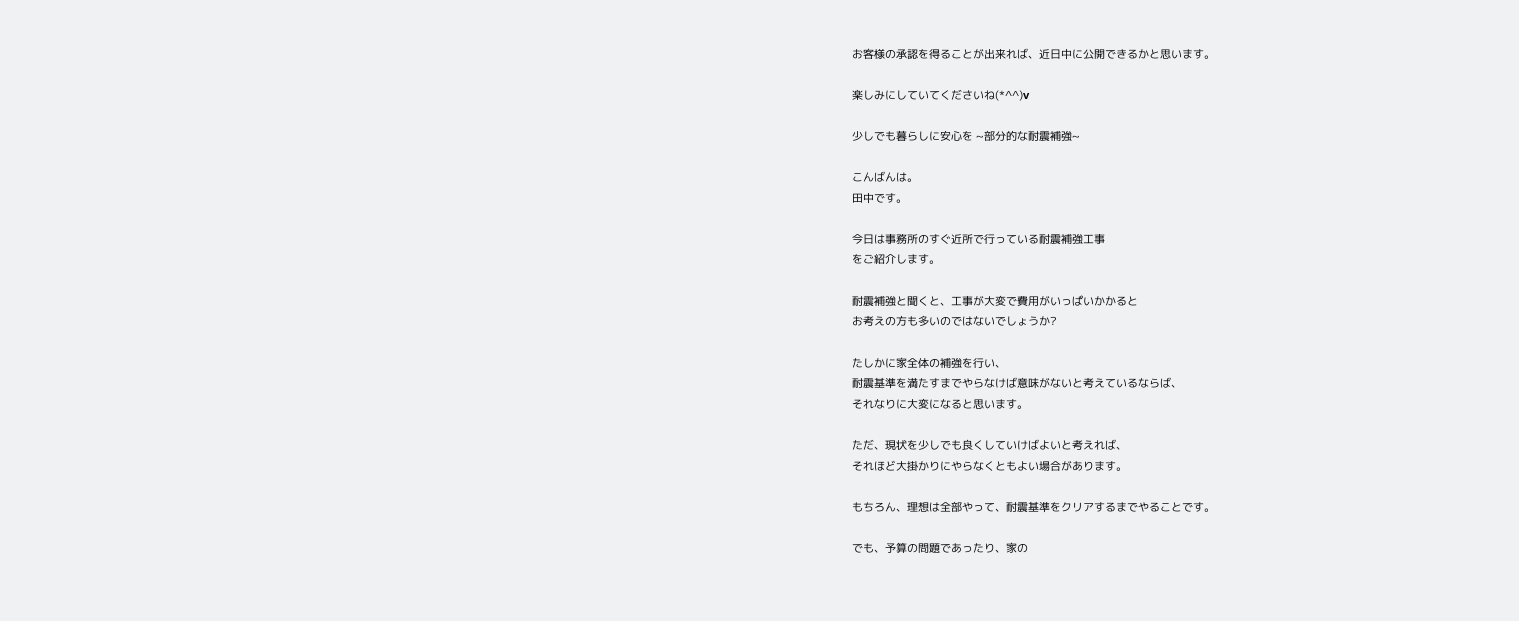お客様の承認を得ることが出来れば、近日中に公開できるかと思います。

楽しみにしていてくださいね(*^^)v

少しでも暮らしに安心を ~部分的な耐震補強~

こんばんは。
田中です。

今日は事務所のすぐ近所で行っている耐震補強工事
をご紹介します。

耐震補強と聞くと、工事が大変で費用がいっぱいかかると
お考えの方も多いのではないでしょうか?

たしかに家全体の補強を行い、
耐震基準を満たすまでやらなけば意味がないと考えているならば、
それなりに大変になると思います。

ただ、現状を少しでも良くしていけばよいと考えれば、
それほど大掛かりにやらなくともよい場合があります。

もちろん、理想は全部やって、耐震基準をクリアするまでやることです。

でも、予算の問題であったり、家の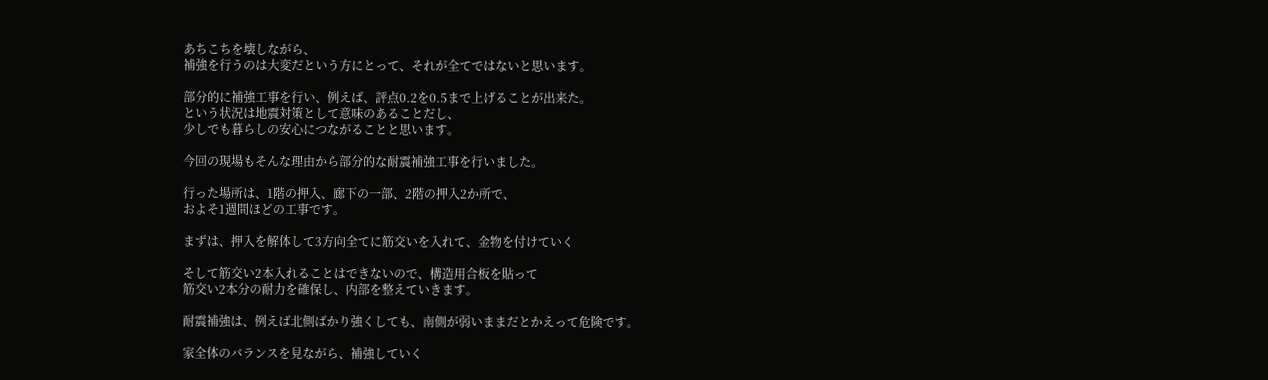あちこちを壊しながら、
補強を行うのは大変だという方にとって、それが全てではないと思います。

部分的に補強工事を行い、例えば、評点0.2を0.5まで上げることが出来た。
という状況は地震対策として意味のあることだし、
少しでも暮らしの安心につながることと思います。

今回の現場もそんな理由から部分的な耐震補強工事を行いました。

行った場所は、1階の押入、廊下の一部、2階の押入2か所で、
およそ1週間ほどの工事です。

まずは、押入を解体して3方向全てに筋交いを入れて、金物を付けていく

そして筋交い2本入れることはできないので、構造用合板を貼って
筋交い2本分の耐力を確保し、内部を整えていきます。

耐震補強は、例えば北側ばかり強くしても、南側が弱いままだとかえって危険です。

家全体のバランスを見ながら、補強していく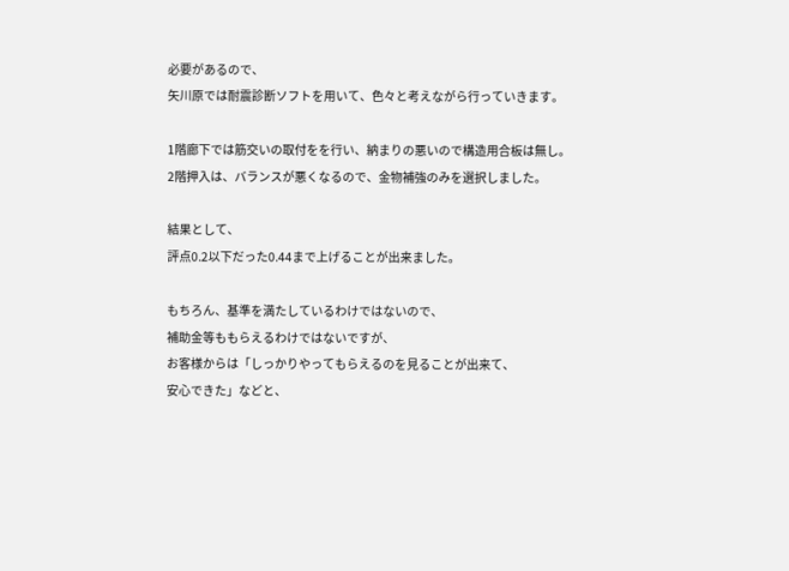必要があるので、
矢川原では耐震診断ソフトを用いて、色々と考えながら行っていきます。

1階廊下では筋交いの取付をを行い、納まりの悪いので構造用合板は無し。
2階押入は、バランスが悪くなるので、金物補強のみを選択しました。

結果として、
評点0.2以下だった0.44まで上げることが出来ました。

もちろん、基準を満たしているわけではないので、
補助金等ももらえるわけではないですが、
お客様からは「しっかりやってもらえるのを見ることが出来て、
安心できた」などと、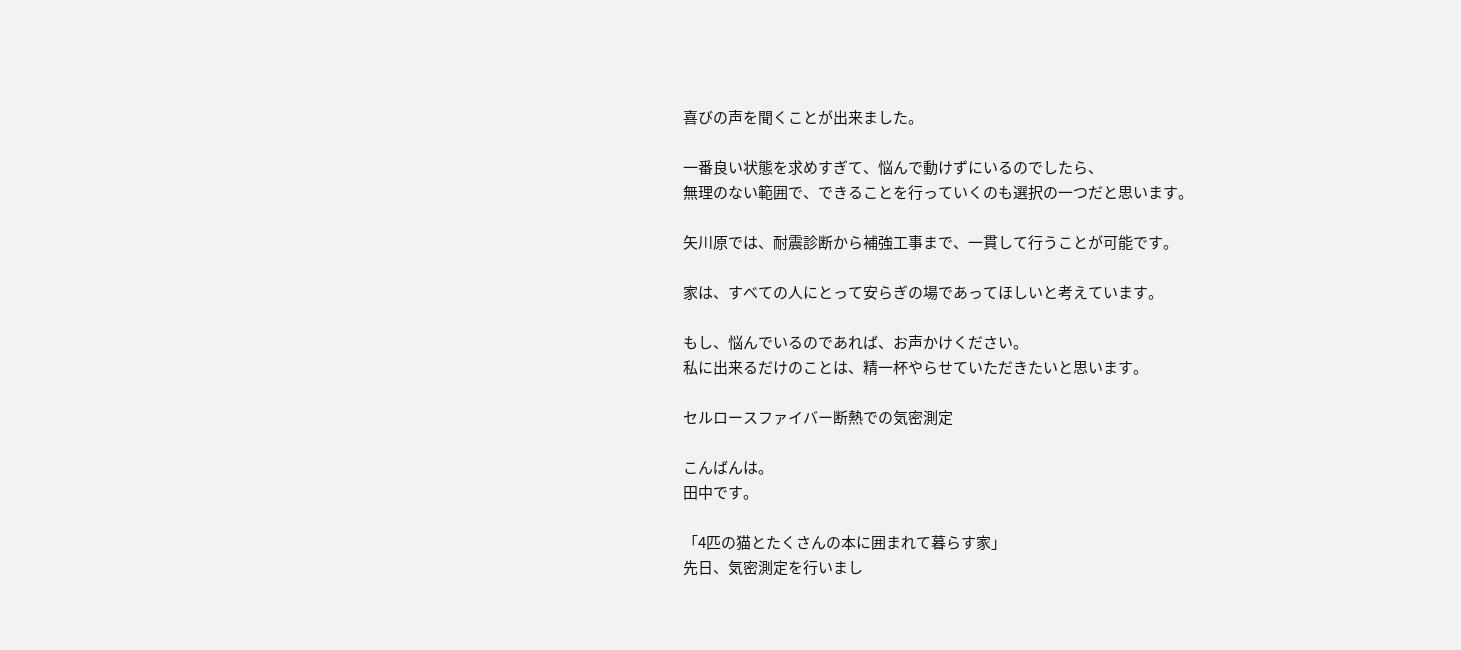喜びの声を聞くことが出来ました。

一番良い状態を求めすぎて、悩んで動けずにいるのでしたら、
無理のない範囲で、できることを行っていくのも選択の一つだと思います。

矢川原では、耐震診断から補強工事まで、一貫して行うことが可能です。

家は、すべての人にとって安らぎの場であってほしいと考えています。

もし、悩んでいるのであれば、お声かけください。
私に出来るだけのことは、精一杯やらせていただきたいと思います。

セルロースファイバー断熱での気密測定

こんばんは。
田中です。

「4匹の猫とたくさんの本に囲まれて暮らす家」
先日、気密測定を行いまし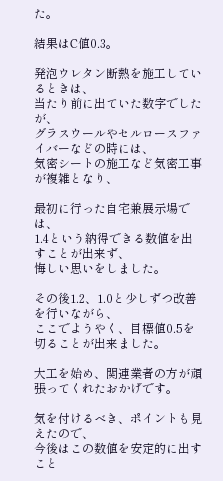た。

結果はC値0.3。

発泡ウレタン断熱を施工しているときは、
当たり前に出ていた数字でしたが、
グラスウールやセルロースファイバーなどの時には、
気密シートの施工など気密工事が複雑となり、

最初に行った自宅兼展示場では、
1.4という納得できる数値を出すことが出来ず、
悔しい思いをしました。

その後1.2、1.0と少しずつ改善を行いながら、
ここでようやく、目標値0.5を切ることが出来ました。

大工を始め、関連業者の方が頑張ってくれたおかげです。

気を付けるべき、ポイントも見えたので、
今後はこの数値を安定的に出すこと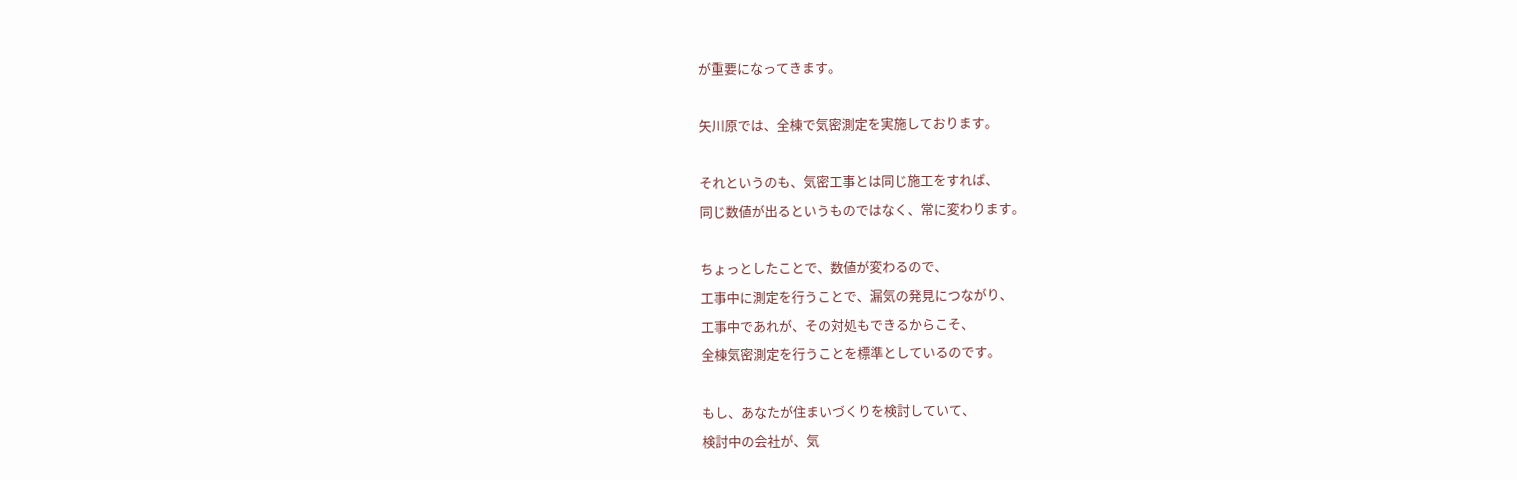が重要になってきます。

矢川原では、全棟で気密測定を実施しております。

それというのも、気密工事とは同じ施工をすれば、
同じ数値が出るというものではなく、常に変わります。

ちょっとしたことで、数値が変わるので、
工事中に測定を行うことで、漏気の発見につながり、
工事中であれが、その対処もできるからこそ、
全棟気密測定を行うことを標準としているのです。

もし、あなたが住まいづくりを検討していて、
検討中の会社が、気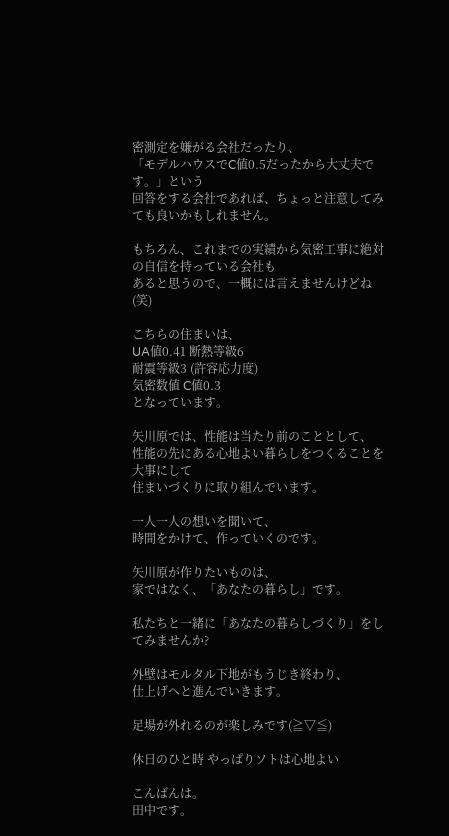密測定を嫌がる会社だったり、
「モデルハウスでC値0.5だったから大丈夫です。」という
回答をする会社であれば、ちょっと注意してみても良いかもしれません。

もちろん、これまでの実績から気密工事に絶対の自信を持っている会社も
あると思うので、一概には言えませんけどね(笑)

こちらの住まいは、
UA値0.41 断熱等級6
耐震等級3 (許容応力度)
気密数値 C値0.3
となっています。

矢川原では、性能は当たり前のこととして、
性能の先にある心地よい暮らしをつくることを大事にして
住まいづくりに取り組んでいます。

一人一人の想いを聞いて、
時間をかけて、作っていくのです。

矢川原が作りたいものは、
家ではなく、「あなたの暮らし」です。

私たちと一緒に「あなたの暮らしづくり」をしてみませんか?

外壁はモルタル下地がもうじき終わり、
仕上げへと進んでいきます。

足場が外れるのが楽しみです(≧▽≦)

休日のひと時 やっぱりソトは心地よい

こんばんは。
田中です。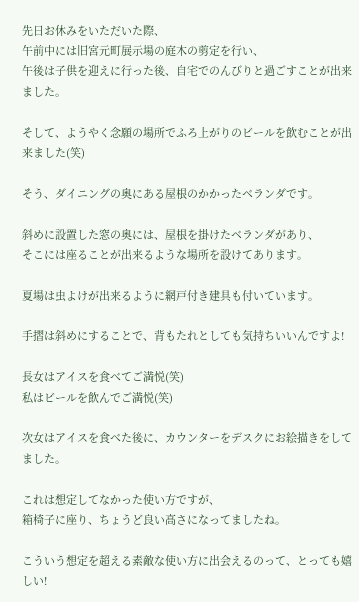先日お休みをいただいた際、
午前中には旧宮元町展示場の庭木の剪定を行い、
午後は子供を迎えに行った後、自宅でのんびりと過ごすことが出来ました。

そして、ようやく念願の場所でふろ上がりのビールを飲むことが出来ました(笑)

そう、ダイニングの奥にある屋根のかかったベランダです。

斜めに設置した窓の奥には、屋根を掛けたベランダがあり、
そこには座ることが出来るような場所を設けてあります。

夏場は虫よけが出来るように網戸付き建具も付いています。

手摺は斜めにすることで、背もたれとしても気持ちいいんですよ!

長女はアイスを食べてご満悦(笑)
私はビールを飲んでご満悦(笑)

次女はアイスを食べた後に、カウンターをデスクにお絵描きをしてました。

これは想定してなかった使い方ですが、
箱椅子に座り、ちょうど良い高さになってましたね。

こういう想定を超える素敵な使い方に出会えるのって、とっても嬉しい!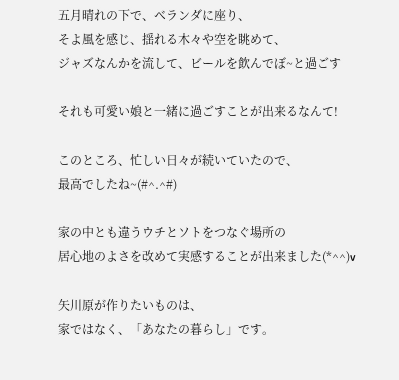五月晴れの下で、ベランダに座り、
そよ風を感じ、揺れる木々や空を眺めて、
ジャズなんかを流して、ビールを飲んでぼ~と過ごす

それも可愛い娘と一緒に過ごすことが出来るなんて!

このところ、忙しい日々が続いていたので、
最高でしたね~(#^.^#)

家の中とも違うウチとソトをつなぐ場所の
居心地のよさを改めて実感することが出来ました(*^^)v

矢川原が作りたいものは、
家ではなく、「あなたの暮らし」です。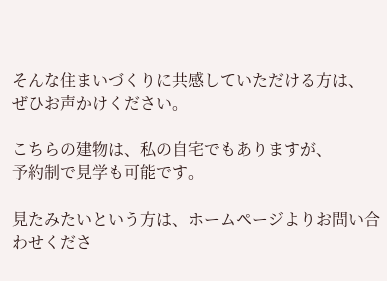そんな住まいづくりに共感していただける方は、
ぜひお声かけください。

こちらの建物は、私の自宅でもありますが、
予約制で見学も可能です。

見たみたいという方は、ホームページよりお問い合わせくださ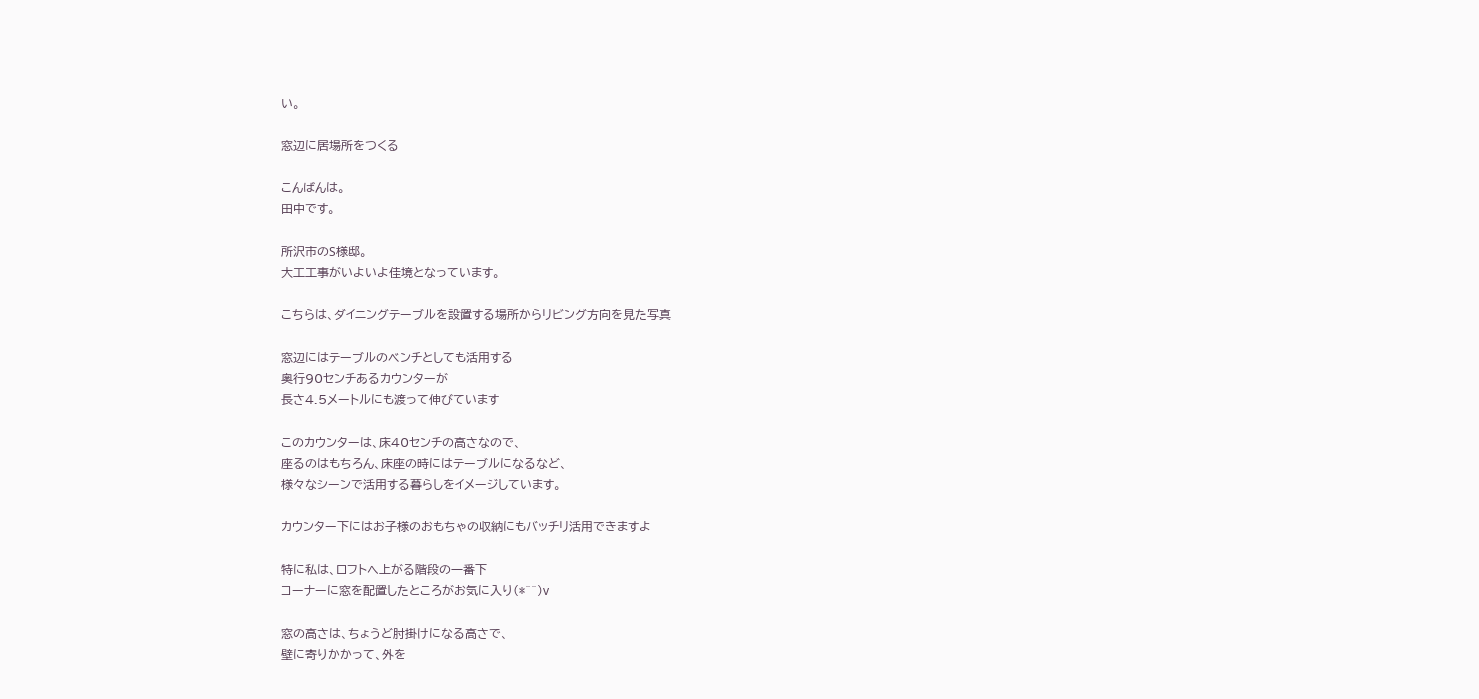い。

窓辺に居場所をつくる

こんばんは。
田中です。

所沢市のS様邸。
大工工事がいよいよ佳境となっています。

こちらは、ダイニングテーブルを設置する場所からリビング方向を見た写真

窓辺にはテーブルのベンチとしても活用する
奥行90センチあるカウンターが
長さ4.5メートルにも渡って伸びています

このカウンターは、床40センチの高さなので、
座るのはもちろん、床座の時にはテーブルになるなど、
様々なシーンで活用する暮らしをイメージしています。

カウンター下にはお子様のおもちゃの収納にもバッチリ活用できますよ

特に私は、ロフトへ上がる階段の一番下
コーナーに窓を配置したところがお気に入り(*^^)v

窓の高さは、ちょうど肘掛けになる高さで、
壁に寄りかかって、外を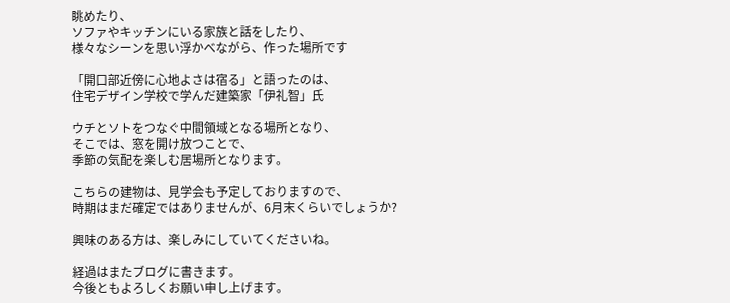眺めたり、
ソファやキッチンにいる家族と話をしたり、
様々なシーンを思い浮かべながら、作った場所です

「開口部近傍に心地よさは宿る」と語ったのは、
住宅デザイン学校で学んだ建築家「伊礼智」氏

ウチとソトをつなぐ中間領域となる場所となり、
そこでは、窓を開け放つことで、
季節の気配を楽しむ居場所となります。

こちらの建物は、見学会も予定しておりますので、
時期はまだ確定ではありませんが、6月末くらいでしょうか?

興味のある方は、楽しみにしていてくださいね。

経過はまたブログに書きます。
今後ともよろしくお願い申し上げます。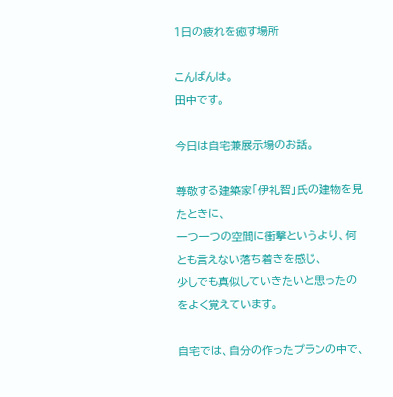1日の疲れを癒す場所

こんばんは。
田中です。

今日は自宅兼展示場のお話。

尊敬する建築家「伊礼智」氏の建物を見たときに、
一つ一つの空間に衝撃というより、何とも言えない落ち着きを感じ、
少しでも真似していきたいと思ったのをよく覚えています。

自宅では、自分の作ったプランの中で、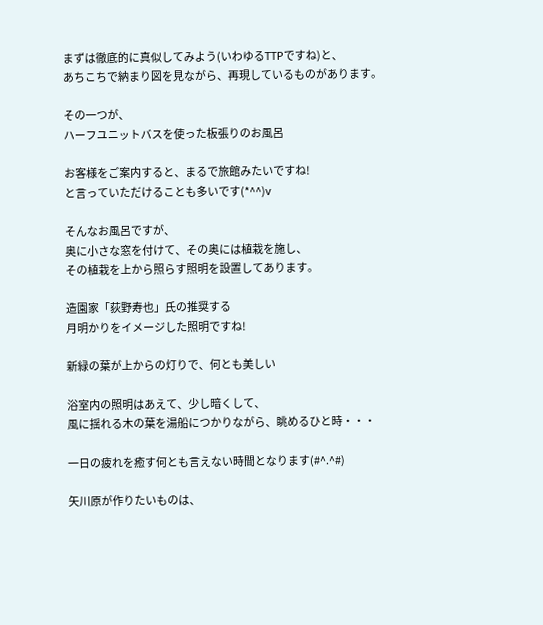まずは徹底的に真似してみよう(いわゆるTTPですね)と、
あちこちで納まり図を見ながら、再現しているものがあります。

その一つが、
ハーフユニットバスを使った板張りのお風呂

お客様をご案内すると、まるで旅館みたいですね!
と言っていただけることも多いです(*^^)v

そんなお風呂ですが、
奥に小さな窓を付けて、その奥には植栽を施し、
その植栽を上から照らす照明を設置してあります。

造園家「荻野寿也」氏の推奨する
月明かりをイメージした照明ですね!

新緑の葉が上からの灯りで、何とも美しい

浴室内の照明はあえて、少し暗くして、
風に揺れる木の葉を湯船につかりながら、眺めるひと時・・・

一日の疲れを癒す何とも言えない時間となります(#^.^#)

矢川原が作りたいものは、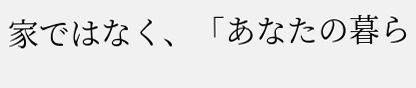家ではなく、「あなたの暮ら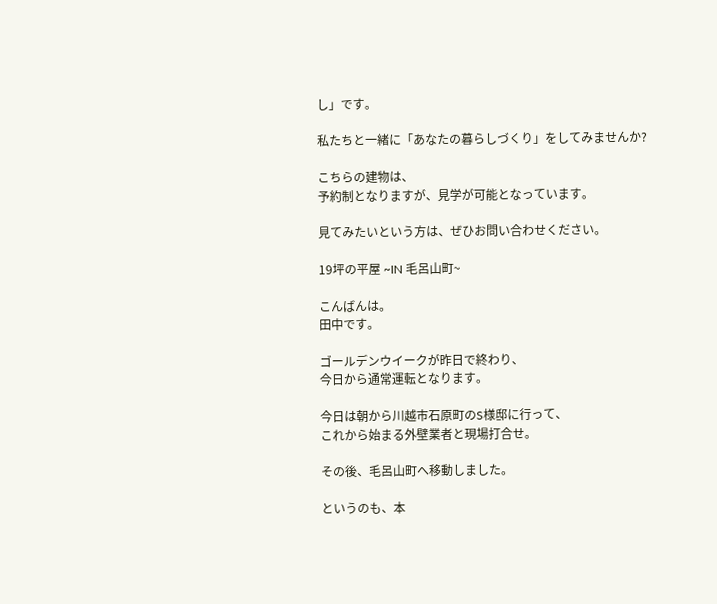し」です。

私たちと一緒に「あなたの暮らしづくり」をしてみませんか?

こちらの建物は、
予約制となりますが、見学が可能となっています。

見てみたいという方は、ぜひお問い合わせください。

19坪の平屋 ~IN 毛呂山町~

こんばんは。
田中です。

ゴールデンウイークが昨日で終わり、
今日から通常運転となります。

今日は朝から川越市石原町のS様邸に行って、
これから始まる外壁業者と現場打合せ。

その後、毛呂山町へ移動しました。

というのも、本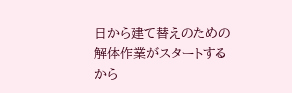日から建て替えのための
解体作業がスタートするから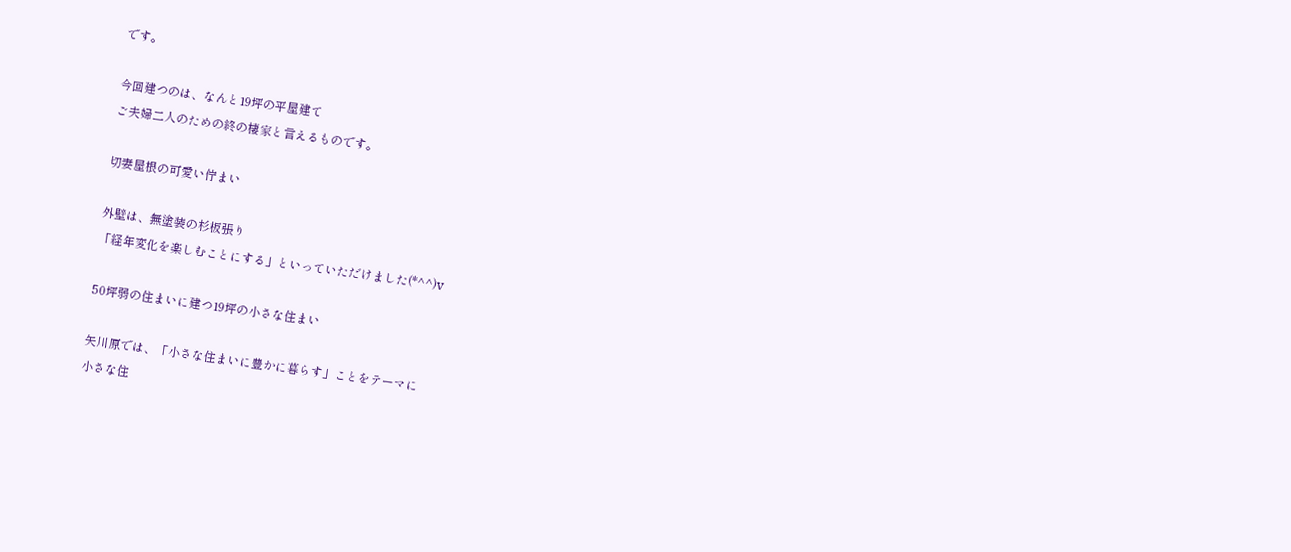です。

今回建つのは、なんと19坪の平屋建て
ご夫婦二人のための終の棲家と言えるものです。

切妻屋根の可愛い佇まい

外壁は、無塗装の杉板張り
「経年変化を楽しむことにする」といっていただけました(*^^)v

50坪弱の住まいに建つ19坪の小さな住まい

矢川原では、「小さな住まいに豊かに暮らす」ことをテーマに
小さな住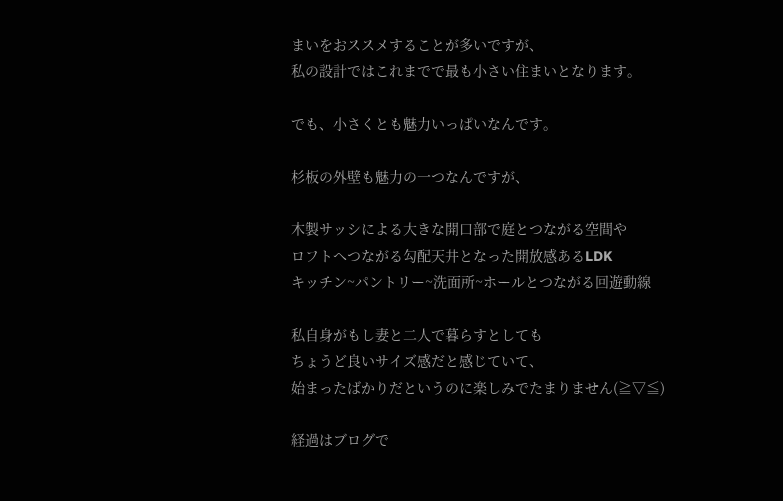まいをおススメすることが多いですが、
私の設計ではこれまでで最も小さい住まいとなります。

でも、小さくとも魅力いっぱいなんです。

杉板の外壁も魅力の一つなんですが、

木製サッシによる大きな開口部で庭とつながる空間や
ロフトへつながる勾配天井となった開放感あるLDK
キッチン~パントリー~洗面所~ホールとつながる回遊動線

私自身がもし妻と二人で暮らすとしても
ちょうど良いサイズ感だと感じていて、
始まったばかりだというのに楽しみでたまりません(≧▽≦)

経過はブログで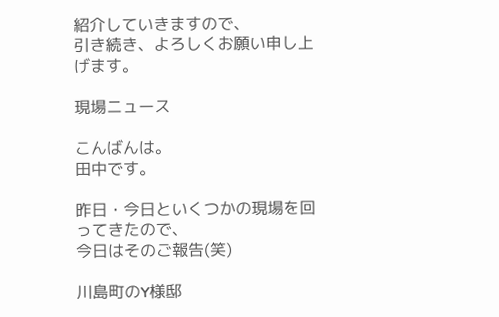紹介していきますので、
引き続き、よろしくお願い申し上げます。

現場ニュース

こんばんは。
田中です。

昨日・今日といくつかの現場を回ってきたので、
今日はそのご報告(笑)

川島町のY様邸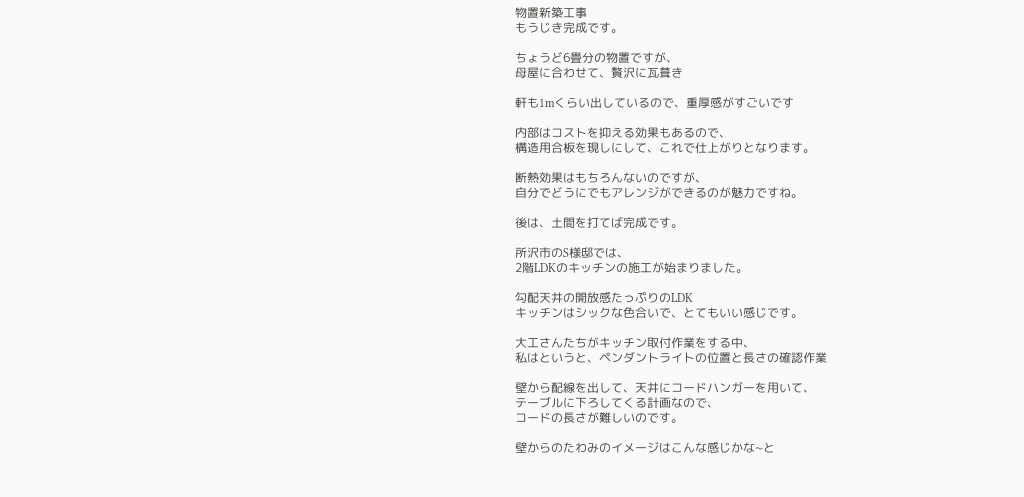物置新築工事
もうじき完成です。

ちょうど6畳分の物置ですが、
母屋に合わせて、贅沢に瓦葺き

軒も1mくらい出しているので、重厚感がすごいです

内部はコストを抑える効果もあるので、
構造用合板を現しにして、これで仕上がりとなります。

断熱効果はもちろんないのですが、
自分でどうにでもアレンジができるのが魅力ですね。

後は、土間を打てば完成です。

所沢市のS様邸では、
2階LDKのキッチンの施工が始まりました。

勾配天井の開放感たっぷりのLDK
キッチンはシックな色合いで、とてもいい感じです。

大工さんたちがキッチン取付作業をする中、
私はというと、ペンダントライトの位置と長さの確認作業

壁から配線を出して、天井にコードハンガーを用いて、
テーブルに下ろしてくる計画なので、
コードの長さが難しいのです。

壁からのたわみのイメージはこんな感じかな~と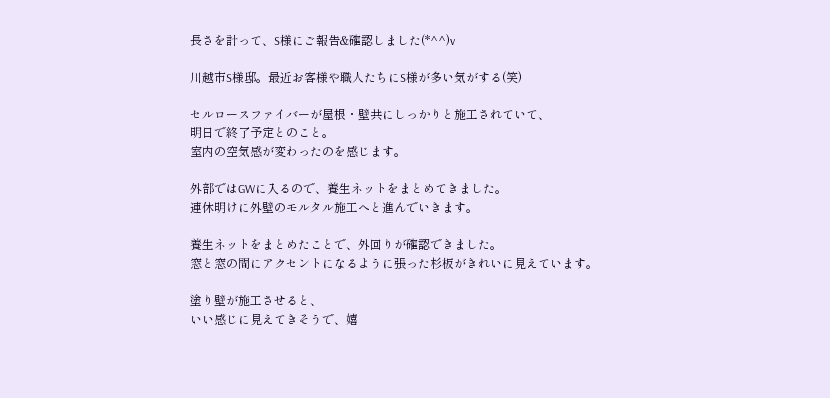長さを計って、S様にご報告&確認しました(*^^)v

川越市S様邸。最近お客様や職人たちにS様が多い気がする(笑)

セルロースファイバーが屋根・壁共にしっかりと施工されていて、
明日で終了予定とのこと。
室内の空気感が変わったのを感じます。

外部ではGWに入るので、養生ネットをまとめてきました。
連休明けに外壁のモルタル施工へと進んでいきます。

養生ネットをまとめたことで、外回りが確認できました。
窓と窓の間にアクセントになるように張った杉板がきれいに見えています。

塗り壁が施工させると、
いい感じに見えてきそうで、嬉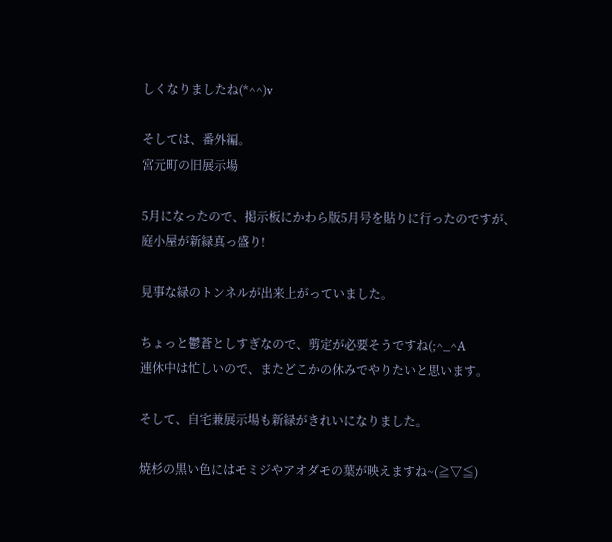しくなりましたね(*^^)v

そしては、番外編。
宮元町の旧展示場

5月になったので、掲示板にかわら版5月号を貼りに行ったのですが、
庭小屋が新緑真っ盛り!

見事な緑のトンネルが出来上がっていました。

ちょっと鬱蒼としすぎなので、剪定が必要そうですね(;^_^A
連休中は忙しいので、またどこかの休みでやりたいと思います。

そして、自宅兼展示場も新緑がきれいになりました。

焼杉の黒い色にはモミジやアオダモの葉が映えますね~(≧▽≦)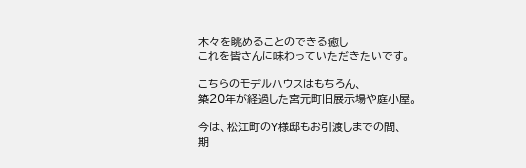木々を眺めることのできる癒し
これを皆さんに味わっていただきたいです。

こちらのモデルハウスはもちろん、
築20年が経過した宮元町旧展示場や庭小屋。

今は、松江町のY様邸もお引渡しまでの間、
期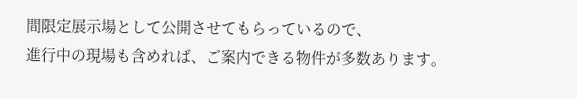間限定展示場として公開させてもらっているので、
進行中の現場も含めれば、ご案内できる物件が多数あります。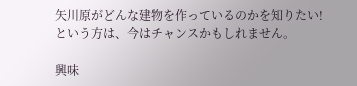矢川原がどんな建物を作っているのかを知りたい!
という方は、今はチャンスかもしれません。

興味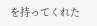を持ってくれた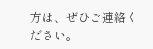方は、ぜひご連絡ください。